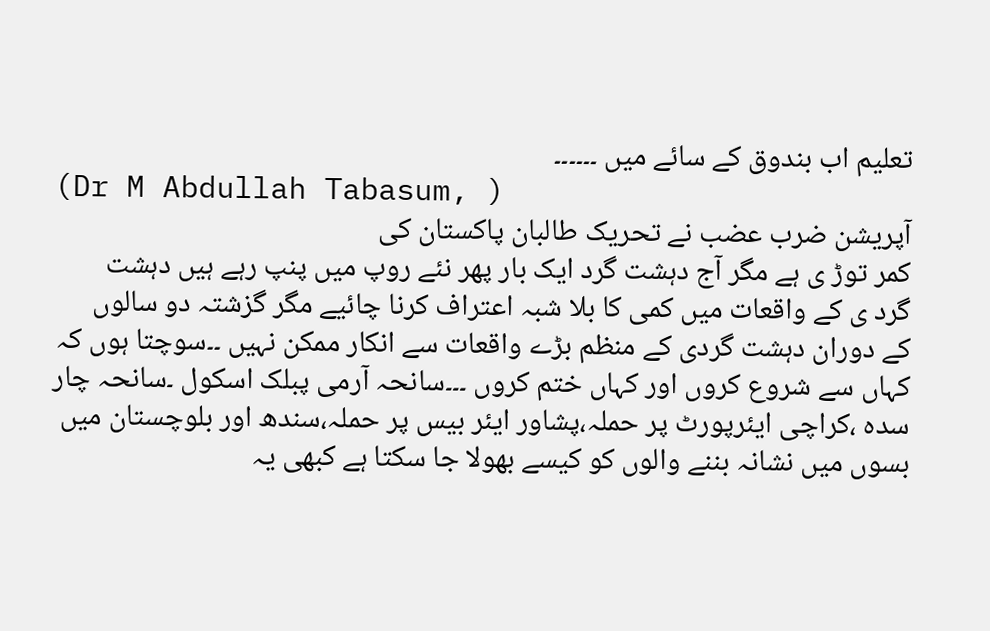تعلیم اب بندوق کے سائے میں ۔۔۔۔۔۔
(Dr M Abdullah Tabasum, )
آپریشن ضرب عضب نے تحریک طالبان پاکستان کی
کمر توڑ ی ہے مگر آج دہشت گرد ایک بار پھر نئے روپ میں پنپ رہے ہیں دہشت
گرد ی کے واقعات میں کمی کا بلا شبہ اعتراف کرنا چائیے مگر گزشتہ دو سالوں
کے دوران دہشت گردی کے منظم بڑے واقعات سے انکار ممکن نہیں ۔۔سوچتا ہوں کہ
کہاں سے شروع کروں اور کہاں ختم کروں ۔۔۔سانحہ آرمی پبلک اسکول ۔سانحہ چار
سدہ ،کراچی ایئرپورٹ پر حملہ،پشاور ایئر بیس پر حملہ،سندھ اور بلوچستان میں
بسوں میں نشانہ بننے والوں کو کیسے بھولا جا سکتا ہے کبھی یہ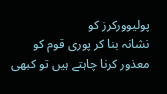پولیوورکرز کو
نشانہ بنا کر پوری قوم کو معذور کرنا چاہتے ہیں تو کبھی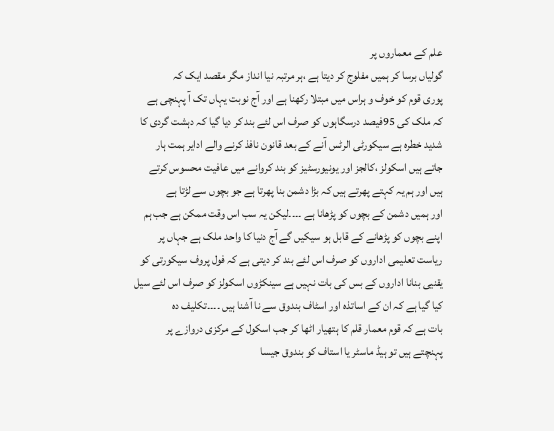علم کے معماروں پر
گولیاں برسا کر ہمیں مفلوج کر دیتا ہے ،ہر مرتبہ نیا انداز مگر مقصد ایک کہ
پوری قوم کو خوف و ہراس میں مبتلا رکھنا ہے اور آج نوبت یہاں تک آ پہنچی ہے
کہ ملک کی 95فیصد درسگاہوں کو صرف اس لئے بند کر دیا گیا کہ دہشت گردی کا
شدید خطرہ ہے سیکورٹی الرٹس آنے کے بعد قانون نافذ کرنے والے ادایر ہمت ہار
جاتے ہیں اسکولز ،کالجز اور یونیورسٹیز کو بند کروانے میں عافیت محسوس کرتے
ہیں اور ہم یہ کہتے پھرتے ہیں کہ بڑا دشمن بنا پھرتا ہے جو بچوں سے لڑتا ہے
اور ہمیں دشمن کے بچوں کو پڑھانا ہے ۔۔۔۔لیکن یہ سب اس وقت ممکن ہے جب ہم
اپنے بچوں کو پڑھانے کے قابل ہو سیکیں گے آج دنیا کا واحد ملک ہے جہاں پر
ریاست تعلیمی اداروں کو صرف اس لئے بند کر دیتی ہے کہ فول پروف سیکورتی کو
یقنیی بنانا اداروں کے بس کی بات نہیں ہے سینکڑوں اسکولز کو صرف اس لئے سیل
کیا گیا ہے کہ ان کے اساتذہ اور اسٹاف بندوق سے نا آشنا ہیں ۔۔۔۔تکلیف دہ
بات ہے کہ قوم معمار قلم کا ہتھیار اٹھا کر جب اسکول کے مرکزی دروازے پر
پہنچتے ہیں تو ہیڈ ماسٹر یا استاف کو بندوق جیسا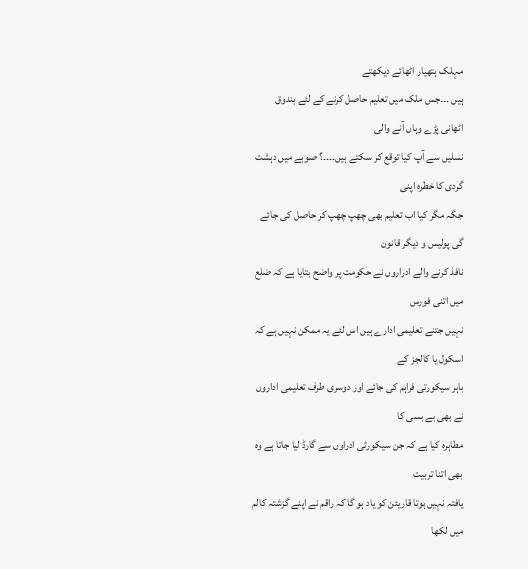مہلک ہتھیار اٹھائے دیکھتے
ہیں ۔۔۔جس ملک میں تعلیم حاصل کرنے کے لئے بندوق اٹھانی پڑے وہاں آنے والی
نسلیں سے آپ کیا توقع کر سکتے ہیں۔۔۔۔؟ صوبے میں دہشت گردی کا خطرہ اپنی
جگہ مگر کیا اب تعلیم بھی چھپ چھپ کر حاصل کی جائے گی پولیس و دیگر قانون
نافذ کرنے والے ادراروں نے حکومت پر واضح بتایا ہے کہ ضلع میں اتنی فورس
نہیں جتنے تعلیمی ادارے ہیں اس لئے یہ ممکن نہیں ہے کہ اسکول یا کالجز کے
باہر سیکورتی فراہم کی جائے اور دوسری طرف تعلیمی اداروں نے بھی بے بسی کا
مطاہرہ کیا ہے کہ جن سیکورٹی ادراوں سے گارڈ لیا جاتا ہے وہ بھی اتنا تربیت
یافتہ نہیں ہوتا قاریئن کو یاد ہو گا کہ راقم نے اپنے گزشتہ کالم میں لکھا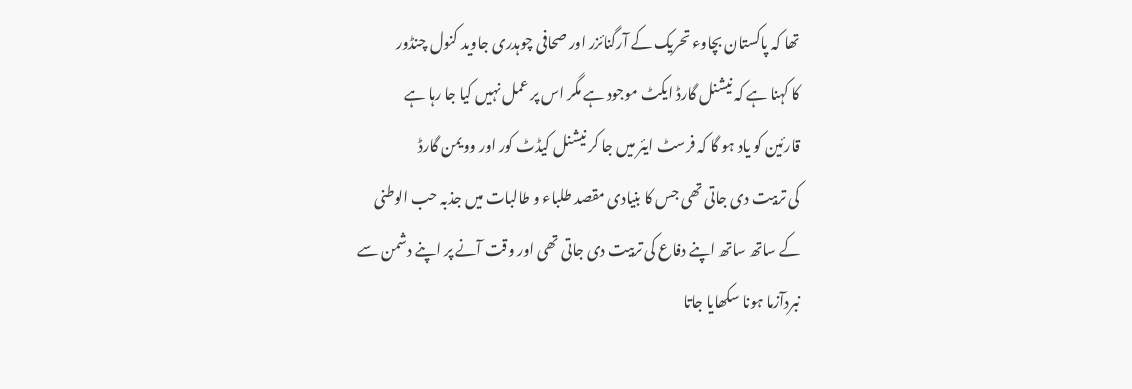تھا کہ پاکستان بچاوء تحریک کے آرگنائزر اور صحافی چوہدری جاوید کنول چنڈور
کا کہنا ہے کہ نیشنل گارڈ ایکٹ موجود ہے مگر اس پر عمل نہیں کیا جا رہا ہے
قارئین کو یاد ہو گا کہ فرسٹ ایئر میں جا کر نیشنل کیڈٹ کور اور وویمن گارڈ
کی تربیت دی جاتی تھی جس کا بنیادی مقصد طلباء و طالبات میں جذبہ حب الوطنی
کے ساتھ ساتھ اپنے دفاع کی تربیت دی جاتی تھی اور وقت آنے پر اپنے دشمن سے
نبردآزما ہونا سکھایا جاتا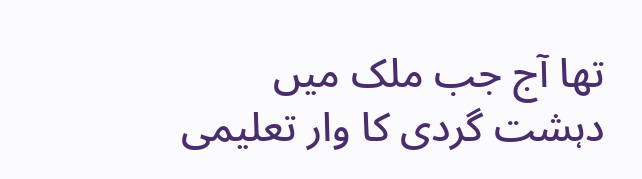تھا آج جب ملک میں دہشت گردی کا وار تعلیمی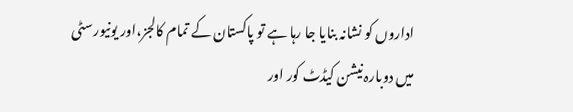اداروں کو نشانہ بنایا جا رہا ہے تو پاکستان کے تمام کالجز،اور یونیورسٹی
میں دوبارہ نیشن کیڈٹ کور اور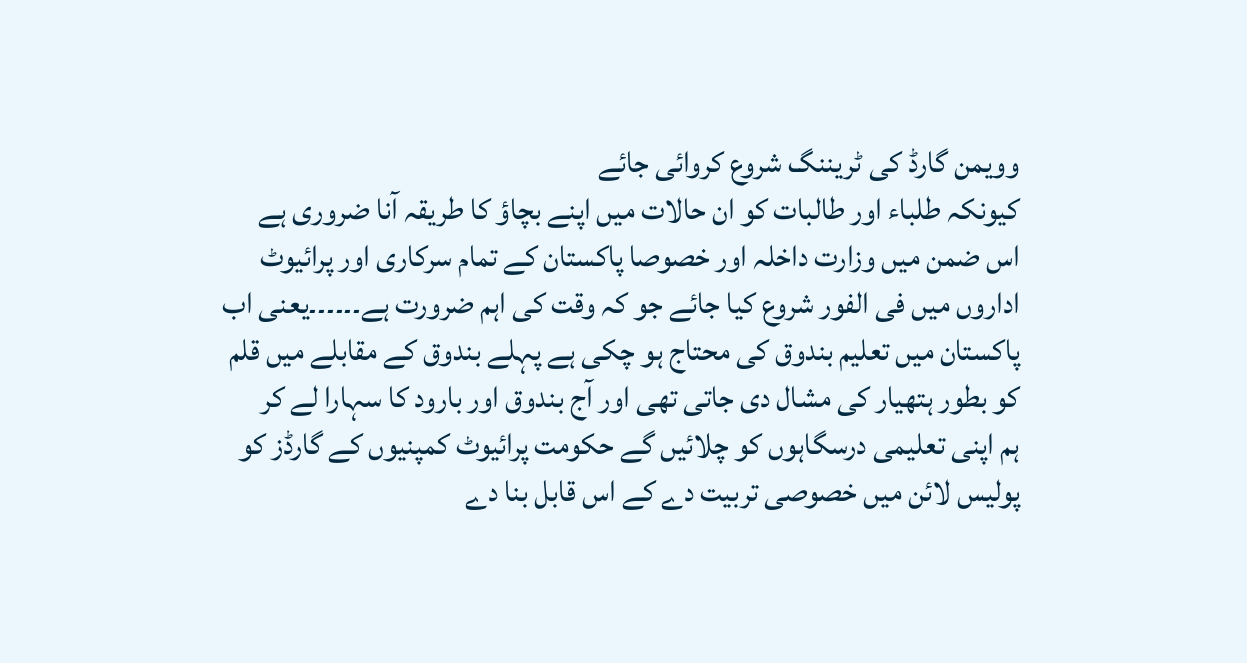وویمن گارڈ کی ٹریننگ شروع کروائی جائے
کیونکہ طلباء اور طالبات کو ان حالات میں اپنے بچاؤ کا طریقہ آنا ضروری ہے
اس ضمن میں وزارت داخلہ اور خصوصا پاکستان کے تمام سرکاری اور پرائیوٹ
اداروں میں فی الفور شروع کیا جائے جو کہ وقت کی اہم ضرورت ہے۔۔۔۔۔۔یعنی اب
پاکستان میں تعلیم بندوق کی محتاج ہو چکی ہے پہلے بندوق کے مقابلے میں قلم
کو بطور ہتھیار کی مشال دی جاتی تھی اور آج بندوق اور بارود کا سہارا لے کر
ہم اپنی تعلیمی درسگاہوں کو چلائیں گے حکومت پرائیوٹ کمپنیوں کے گارڈز کو
پولیس لائن میں خصوصی تربیت دے کے اس قابل بنا دے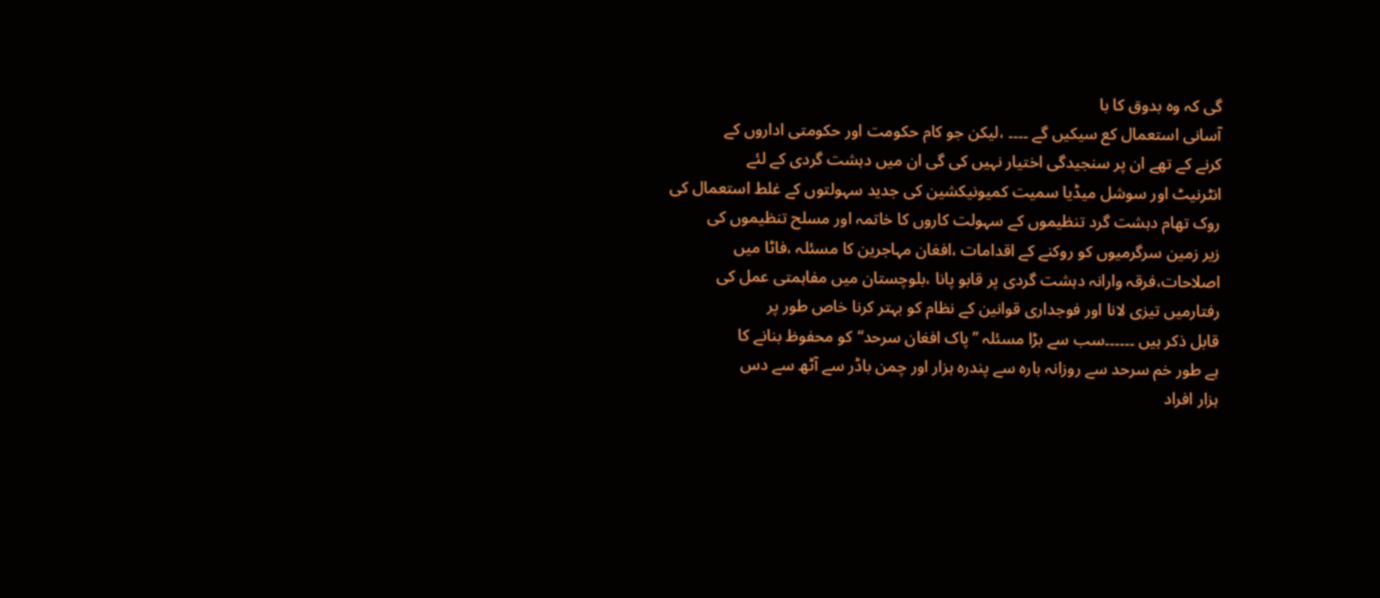گی کہ وہ بدوق کا با
آسانی استعمال کع سیکیں گے ۔۔۔۔ ،لیکن جو کام حکومت اور حکومتی اداروں کے
کرنے کے تھے ان پر سنجیدگی اختیار نہیں کی گی ان میں دہشت گردی کے لئے
انٹرنیٹ اور سوشل میڈیا سمیت کمیونیکشین کی جدید سہولتوں کے غلط استعمال کی
روک تھام دہشت گرد تنظیموں کے سہولت کاروں کا خاتمہ اور مسلح تنظیموں کی
زیر زمین سرگرمیوں کو روکنے کے اقدامات ،افغان مہاجرین کا مسئلہ ،فاٹا میں
اصلاحات،فرقہ وارانہ دہشت گردی پر قابو پانا ،بلوچستان میں مفاہمتی عمل کی
رفتارمیں تیزی لانا اور فوجداری قوانین کے نظام کو بہتر کرنا خاص طور پر
قابل ذکر ہیں ۔۔۔۔۔۔سب سے بڑا مسئلہ ’’پاک افغان سرحد‘‘کو محفوظ بنانے کا
ہے طور خم سرحد سے روزانہ بارہ سے پندرہ ہزار اور چمن باڈر سے آٹھ سے دس
ہزار افراد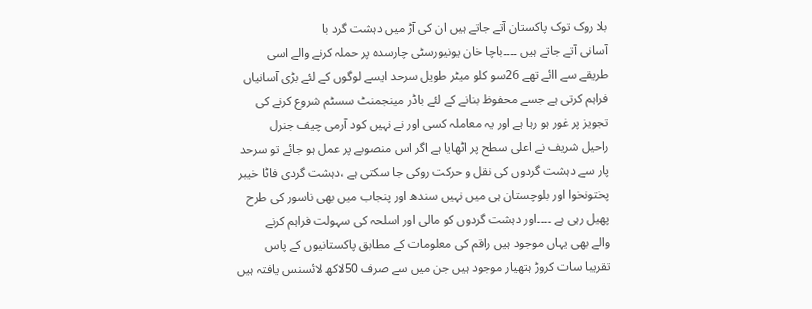بلا روک توک پاکستان آتے جاتے ہیں ان کی آڑ میں دہشت گرد با
آسانی آتے جاتے ہیں ۔۔۔۔باچا خان یونیورسٹی چارسدہ پر حملہ کرنے والے اسی
طریقے سے اائے تھے 26سو کلو میٹر طویل سرحد ایسے لوگوں کے لئے بڑی آسانیاں
فراہم کرتی ہے جسے محفوظ بنانے کے لئے باڈر مینجمنٹ سسٹم شروع کرنے کی
تجویز پر غور ہو رہا ہے اور یہ معاملہ کسی اور نے نہیں کود آرمی چیف جنرل
راحیل شریف نے اعلی سطح پر اٹھایا ہے اگر اس منصوبے پر عمل ہو جائے تو سرحد
پار سے دہشت گردوں کی نقل و حرکت روکی جا سکتی ہے ،دہشت گردی فاٹا خیبر
پختونخوا اور بلوچستان ہی میں نہیں سندھ اور پنجاب میں بھی ناسور کی طرح
پھیل رہی ہے ۔۔۔۔اور دہشت گردوں کو مالی اور اسلحہ کی سہولت فراہم کرنے
والے بھی یہاں موجود ہیں راقم کی معلومات کے مطابق پاکستانیوں کے پاس
تقریبا سات کروڑ ہتھیار موجود ہیں جن میں سے صرف 50لاکھ لائسنس یافتہ ہیں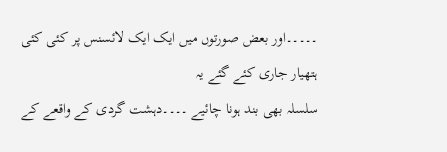۔۔۔۔۔اور بعض صورتوں میں ایک ایک لائسنس پر کئی کئی ہتھیار جاری کئے گئے یہ
سلسلہ بھی بند ہونا چائیے ۔۔۔۔دہشت گردی کے واقعے کے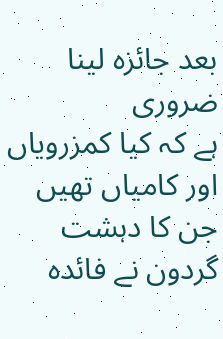بعد جائزہ لینا ضروری
ہے کہ کیا کمزرویاں اور کامیاں تھیں جن کا دہشت گردون نے فائدہ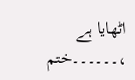اٹھایا ہے
،۔۔۔۔۔۔ختم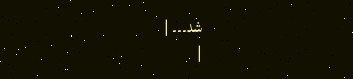شد۔۔۔ |
|